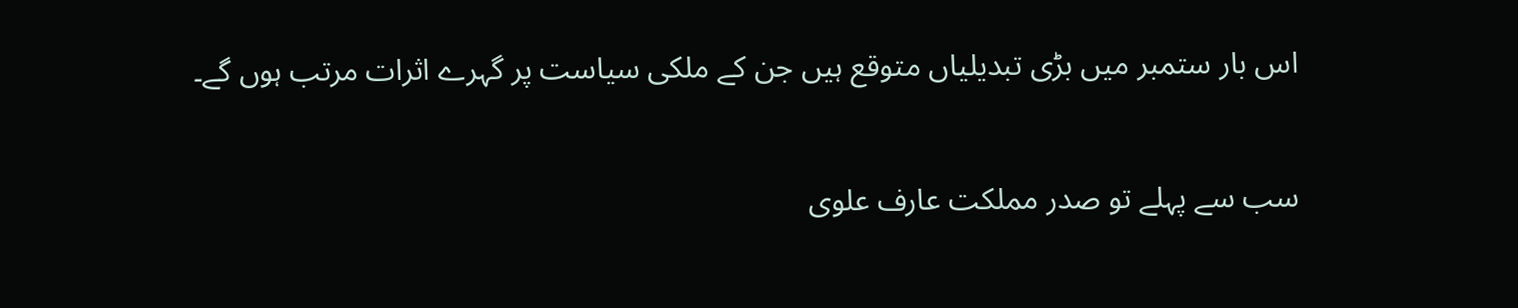اس بار ستمبر میں بڑی تبدیلیاں متوقع ہیں جن کے ملکی سیاست پر گہرے اثرات مرتب ہوں گے۔

سب سے پہلے تو صدر مملکت عارف علوی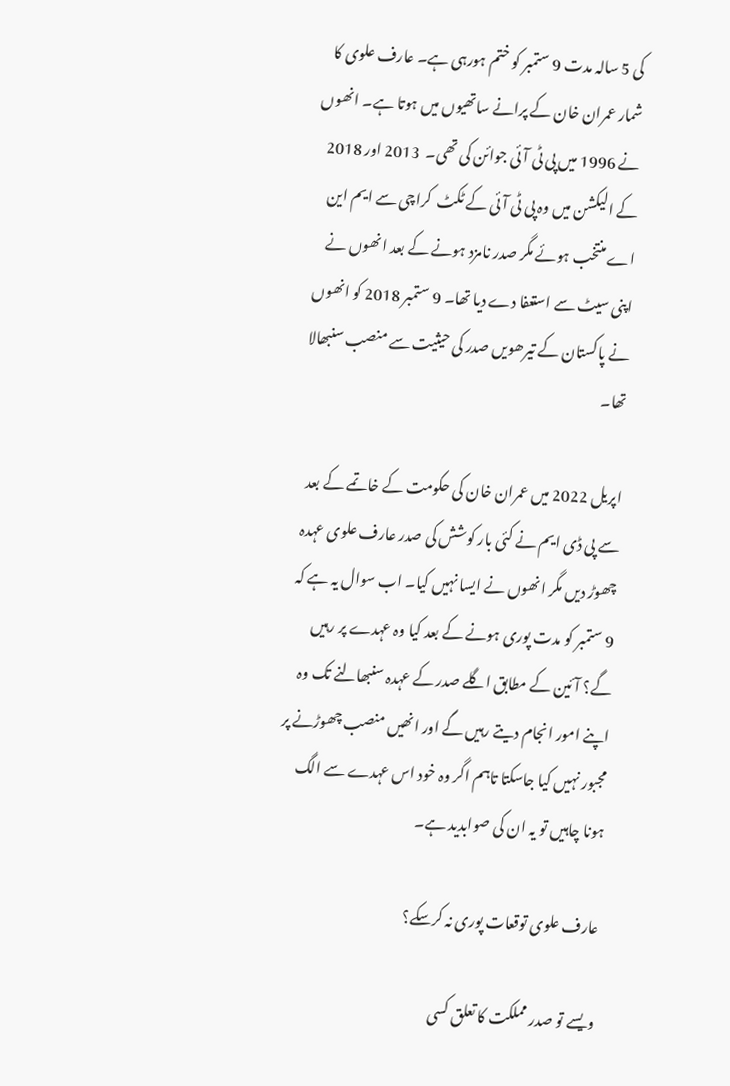کی 5 سالہ مدت 9 ستمبر کو ختم ہورہی ہے۔ عارف علوی کا شمار عمران خان کے پرانے ساتھیوں میں ہوتا ہے۔ انھوں نے 1996 میں پی ٹی آئی جوائن کی تھی۔  2013 اور 2018 کے الیکشن میں وہ پی ٹی آئی کے ٹکٹ  کراچی سے ایم این اے منتخب ہوئے مگر صدر نامزد ہونے کے بعد انھوں نے اپنی سیٹ سے استعفا دے دیا تھا۔ 9 ستمبر 2018 کو انھوں نے پاکستان کے تیرھویں صدر کی حیثیت سے منصب سنبھالا تھا۔

اپریل 2022 میں عمران خان کی حکومت کے خاتمے کے بعد سے پی ڈی ایم نے کئی بار کوشش کی صدر عارف علوی عہدہ چھوڑ دیں مگر انھوں نے ایسا نہیں کیا۔ اب سوال یہ ہے کہ 9 ستمبر کو مدت پوری ہونے کے بعد کیا وہ عہدے پر رہیں گے؟ آئین کے مطابق اگلے صدر کے عہدہ سنبھالنے تک وہ اپنے امور انجام دیتے رہیں گے اور انھیں منصب چھوڑنے پر مجبور نہیں کیا جاسکتا تاہم اگر وہ خود اس عہدے سے الگ ہونا چاہیں تو یہ ان کی صوابدید ہے۔

عارف علوی توقعات پوری نہ کرسکے؟

ویسے تو صدر مملکت کا تعلق کسی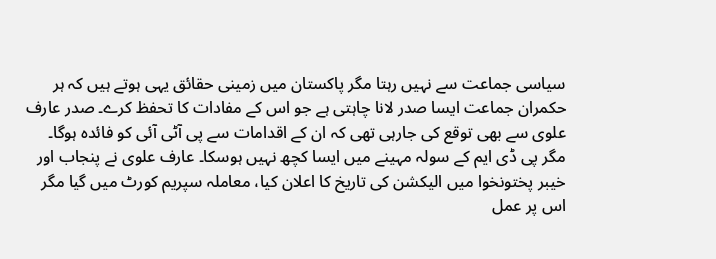سیاسی جماعت سے نہیں رہتا مگر پاکستان میں زمینی حقائق یہی ہوتے ہیں کہ ہر حکمران جماعت ایسا صدر لانا چاہتی ہے جو اس کے مفادات کا تحفظ کرے۔ صدر عارف علوی سے بھی توقع کی جارہی تھی کہ ان کے اقدامات سے پی آٹی آئی کو فائدہ ہوگا۔ مگر پی ڈی ایم کے سولہ مہینے میں ایسا کچھ نہیں ہوسکا۔ عارف علوی نے پنجاب اور خیبر پختونخوا میں الیکشن کی تاریخ کا اعلان کیا، معاملہ سپریم کورٹ میں گیا مگر اس پر عمل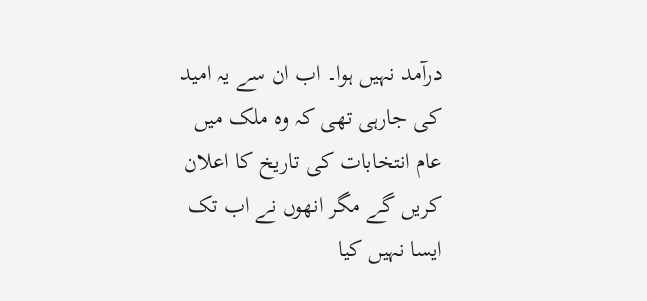درآمد نہیں ہوا۔ اب ان سے یہ امید کی جارہی تھی کہ وہ ملک میں عام انتخابات کی تاریخ کا اعلان کریں گے مگر انھوں نے اب تک ایسا نہیں کیا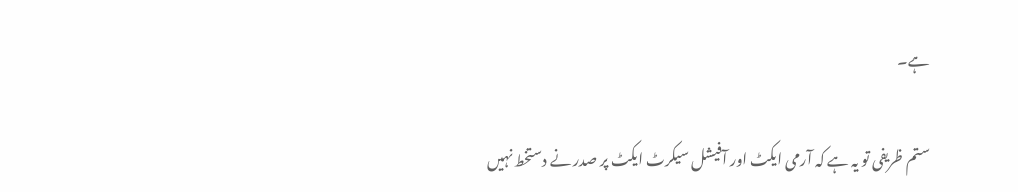ہے۔

ستم ظریفی تو یہ ہے کہ آرمی ایکٹ اور آفیشل سیکرٹ ایکٹ پر صدر نے دستخط نہیں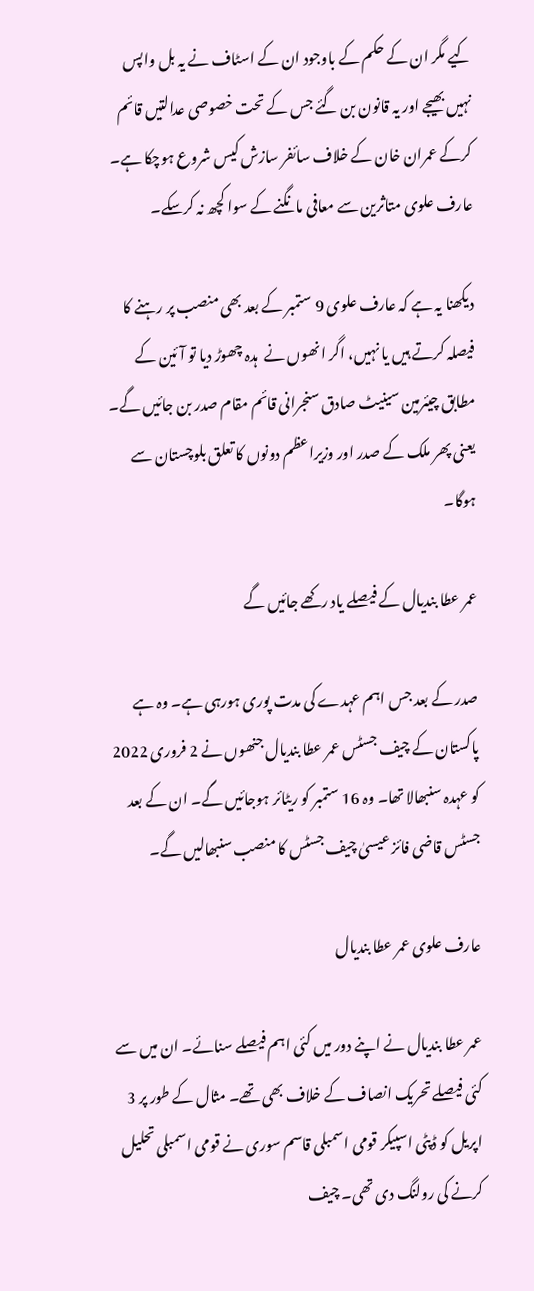کیے مگر ان کے حکم کے باوجود ان کے اسٹاف نے یہ بل واپس نہیں بھیجے اور یہ قانون بن گئے جس کے تحت خصوصی عدالتیں قائم کرکے عمران خان کے خلاف سائفر سازش کیس شروع ہوچکا ہے۔ عارف علوی متاثرین سے معافی مانگنے کے سوا کچھ نہ کرسکے۔

دیکھنا یہ ہے کہ عارف علوی 9 ستمبر کے بعد بھی منصب پر رہنے کا فیصلہ کرتے ہیں یا نہیں، اگر انھوں نے  ہدہ چھوڑ دیا تو آئین کے مطابق چیئرمین سینیٹ صادق سنجرانی قائم مقام صدر بن جائیں گے۔ یعنی پھر ملک کے صدر اور وزیراعظم دونوں کا تعلق بلوچستان سے ہوگا۔

عمر عطا بندیال کے فیصلے یاد رکھے جائیں گے

صدر کے بعد جس اہم عہدے کی مدت پوری ہورہی ہے۔ وہ ہے پاکستان کے چیف جسٹس عمر عطا بندیال جنھوں نے 2 فروری 2022 کو عہدہ سنبھالا تھا۔ وہ 16 ستمبر کو ریٹائر ہوجائیں گے۔ ان کے بعد جسٹس قاضی فائز عیسیٰ چیف جسٹس کا منصب سنبھالیں گے۔

عارف علوی عمر عطا بندیال

عمر عطا بندیال نے اپنے دور میں کئی اہم فیصلے سنائے۔ ان میں سے کئی فیصلے تحریک انصاف کے خلاف بھی تھے۔ مثال کے طور پر 3 اپریل کو ڈپٹی اسپیکر قومی اسمبلی قاسم سوری نے قومی اسمبلی تحلیل کرنے کی رولنگ دی تھی۔ چیف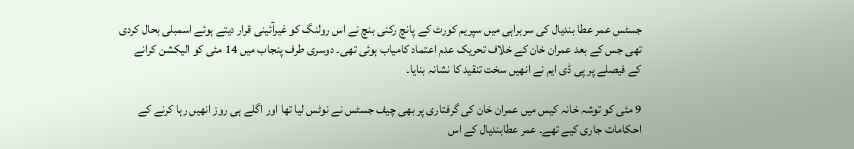جسٹس عمر عطا بندیال کی سربراہی میں سپریم کورٹ کے پانچ رکنی بنچ نے اس رولنگ کو غیرآئینی قرار دیتے ہوئے اسمبلی بحال کردی تھی جس کے بعد عمران خان کے خلاف تحریک عدم اعتماد کامیاب ہوئی تھی۔ دوسری طرف پنجاب میں 14 مئی کو الیکشن کرانے کے فیصلے پر پی ڈی ایم نے انھیں سخت تنقید کا نشانہ بنایا۔

9 مئی کو توشہ خانہ کیس میں عمران خان کی گرفتاری پر بھی چیف جسٹس نے نوٹس لیا تھا اور اگلے ہی روز انھیں رہا کرنے کے احکامات جاری کیے تھے۔ عمر عطابندیال کے اس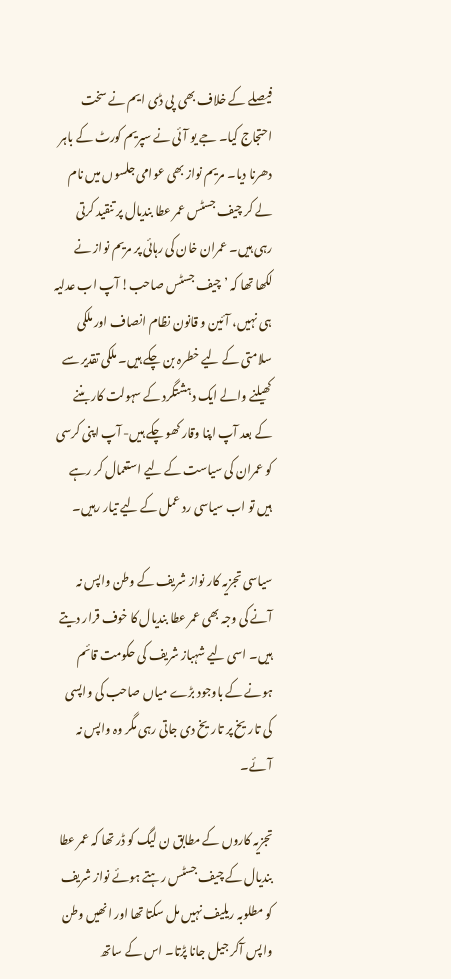فیصلے کے خلاف بھی  پی ڈی ایم نے سخت احتجاج کیا۔ جے یو آئی نے سپریم کورٹ کے باہر دھرنا دیا۔ مریم نواز بھی عوامی جلسوں میں نام لے کر چیف جسٹس عمر عطا بندیال پر تنقید کرتی رہی ہیں۔ عمران خان کی رہائی پر مریم نواز نے لکھا تھا کہ ’چیف جسٹس صاحب! آپ اب عدلیہ ہی نہیں، آئین و قانون نظام انصاف اور ملکی سلامتی کے لیے خطرہ بن چکے ہیں۔ ملکی تقدیر سے کھیلنے والے ایک دہشتگرد کے سہولت کار بننے کے بعد آپ اپنا وقار کھو چکے ہیں- آپ اپنی کرسی کو عمران کی سیاست کے لیے استعمال کر رہے ہیں تو اب سیاسی رد عمل کے لیے تیار رہیں۔

سیاسی تجزیہ کار نواز شریف کے وطن واپس نہ آنے کی وجہ بھی عمر عطا بندیال کا خوف قرار دیتے ہیں۔ اسی لیے شہباز شریف کی حکومت قائم ہونے کے باوجود بڑے میاں صاحب کی واپسی کی تاریخ پر تاریخ دی جاتی رہی مگر وہ واپس نہ آئے۔

تجزیہ کاروں کے مطابق ن لیگ کو ڈر تھا کہ عمر عطا بندیال کے چیف جسٹس رہتے ہوئے نواز شریف کو مطلوبہ ریلیف نہیں مل سکتا تھا اور انھیں وطن واپس آکر جیل جانا پڑتا۔ اس کے ساتھ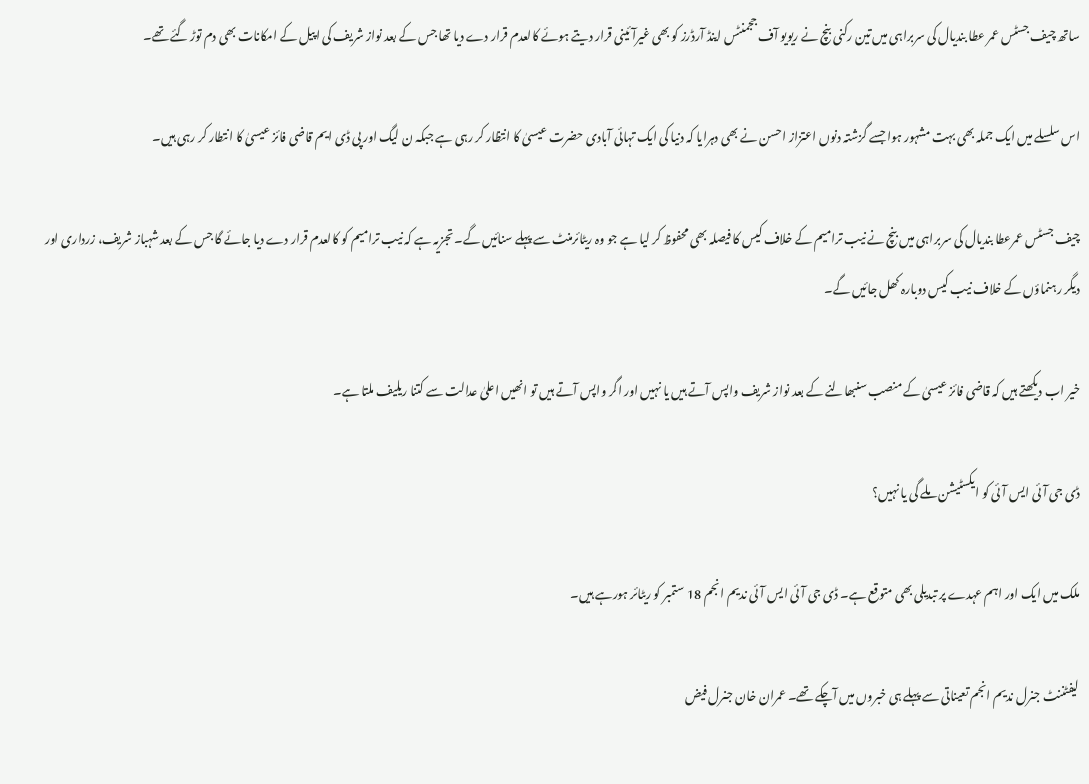ساتھ چیف جسٹس عمر عطا بندیال کی سربراہی میں تین رکنی بنچ نے ریویو آف ججمنٹس اینڈ آرڈرز کو بھی غیرآئینی قرار دیتے ہوئے کالعدم قرار دے دیا تھا جس کے بعد نواز شریف کی اپیل کے امکانات بھی دم توڑ گئے تھے۔

اس سلسلے میں ایک جملہ بھی بہت مشہور ہوا جسے گزشتہ دنوں اعتزاز احسن نے بھی دہرایا کہ دنیا کی ایک تہائی آبادی حضرت عیسیٰ کا انتظار کر رہی ہے جبکہ ن لیگ اور پی ڈی ایم قاضی فائز عیسیٰ کا انتطار کر رہی ہیں۔

چیف جسٹس عمرعطا بندیال کی سربراہی میں بنچ نے نیب ترامیم کے خلاف کیس کا فیصلہ بھی محفوظ کر لیا ہے جو وہ ریٹائرمنٹ سے پہلے سنائیں گے۔ تجزیہ ہے کہ نیب ترامیم کو کالعدم قرار دے دیا جائے گا جس کے بعد شہباز شریف، زرداری اور دیگر رہنماؤں کے خلاف نیب کیس دوبارہ کھل جائیں گے۔

خیر اب دیکھتے ہیں کہ قاضی فائز عیسیٰ کے منصب سنبھالنے کے بعد نواز شریف واپس آتے ہیں یا نہیں اور اگر واپس آتے ہیں تو انھیں اعلیٰ عدالت سے کتنا ریلیف ملتا ہے۔

ڈی جی آئی ایس آئی کو ایکسٹیشن ملے گی یا نہیں؟

ملک میں ایک اور اہم عہدے پر تبدیلی بھی متوقع ہے۔ ڈی جی آئی ایس آئی ندیم انجم 18 ستمبر کو ریٹائر ہورہے ہیں۔

لیفٹننٹ جنرل ندیم انجم تعیناتی سے پہلے ہی خبروں میں آچکے تھے۔ عمران خان جنرل فیض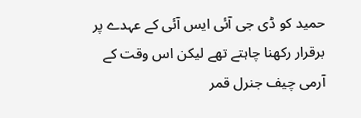حمید کو ڈی جی آئی ایس آئی کے عہدے پر برقرار رکھنا چاہتے تھے لیکن اس وقت کے آرمی چیف جنرل قمر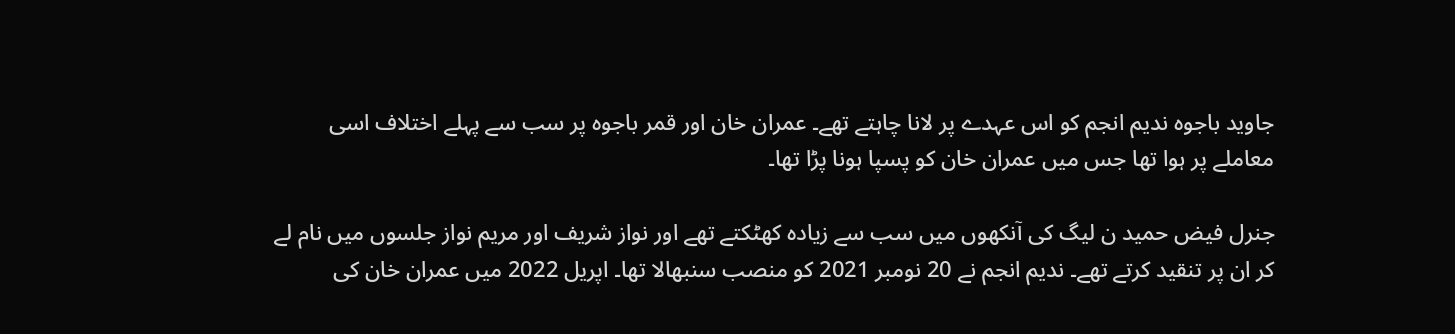جاوید باجوہ ندیم انجم کو اس عہدے پر لانا چاہتے تھے۔ عمران خان اور قمر باجوہ پر سب سے پہلے اختلاف اسی معاملے پر ہوا تھا جس میں عمران خان کو پسپا ہونا پڑا تھا۔

جنرل فیض حمید ن لیگ کی آنکھوں میں سب سے زیادہ کھٹکتے تھے اور نواز شریف اور مریم نواز جلسوں میں نام لے کر ان پر تنقید کرتے تھے۔ ندیم انجم نے 20 نومبر 2021 کو منصب سنبھالا تھا۔ اپریل 2022 میں عمران خان کی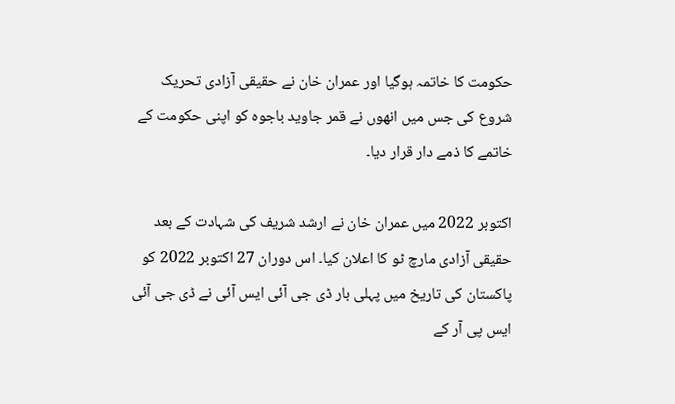حکومت کا خاتمہ ہوگیا اور عمران خان نے حقیقی آزادی تحریک شروع کی جس میں انھوں نے قمر جاوید باجوہ کو اپنی حکومت کے خاتمے کا ذمے دار قرار دیا۔

اکتوبر 2022 میں عمران خان نے ارشد شریف کی شہادت کے بعد حقیقی آزادی مارچ ٹو کا اعلان کیا۔ اس دوران 27 اکتوبر 2022 کو پاکستان کی تاریخ میں پہلی بار ڈی جی آئی ایس آئی نے ڈی جی آئی ایس پی آر کے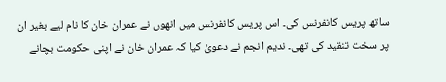ساتھ پریس کانفرنس کی۔ اس پریس کانفرنس میں انھوں نے عمران خان کا نام لیے بغیر ان پر سخت تنقید کی تھی۔ ندیم انجم نے دعویٰ کیا کہ عمران خان نے اپنی حکومت بچانے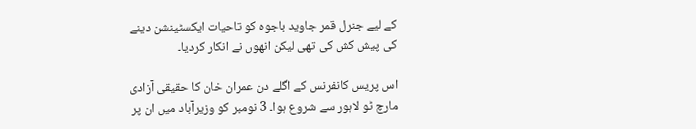کے لیے جنرل قمر جاوید باجوہ کو تاحیات ایکسٹینشن دینے کی پیش کش کی تھی لیکن انھوں نے انکار کردیا۔

اس پریس کانفرنس کے اگلے دن عمران خان کا حقیقی آزادی مارچ ٹو لاہور سے شروع ہوا۔ 3 نومبر کو وزیرآباد میں ان پر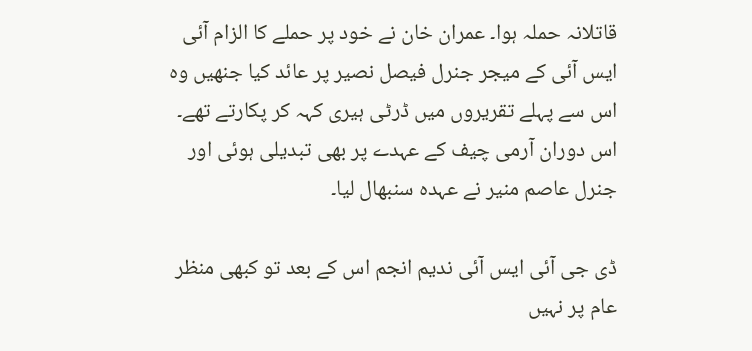قاتلانہ حملہ ہوا۔ عمران خان نے خود پر حملے کا الزام آئی ایس آئی کے میجر جنرل فیصل نصیر پر عائد کیا جنھیں وہ اس سے پہلے تقریروں میں ڈرٹی ہیری کہہ کر پکارتے تھے۔ اس دوران آرمی چیف کے عہدے پر بھی تبدیلی ہوئی اور جنرل عاصم منیر نے عہدہ سنبھال لیا۔

ڈی جی آئی ایس آئی ندیم انجم اس کے بعد تو کبھی منظر عام پر نہیں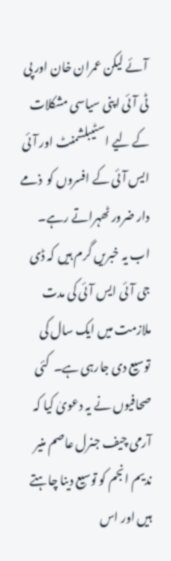آئے لیکن عمران خان اور پی ٹی آئی اپنی سیاسی مشکلات کے لیے اسٹیبلشمنٹ اور آئی ایس آئی کے افسروں کو  ذمے دار ضرور ٹھہراتے رہے۔ اب یہ خبریں گرم ہیں کہ ڈی جی آئی ایس آئی کی مدت ملازمت میں ایک سال کی توسیع دی جارہی ہے۔  کئی صحافیوں نے یہ دعویٰ کیا کہ آرمی چیف جنرل عاصم منیر ندیم انجم کو توسیع دینا چاہتے ہیں اور اس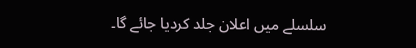سلسلے میں اعلان جلد کردیا جائے گا۔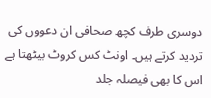دوسری طرف کچھ صحافی ان دعووں کی تردید کرتے ہیں۔ اونٹ کس کروٹ بیٹھتا ہے اس کا بھی فیصلہ جلد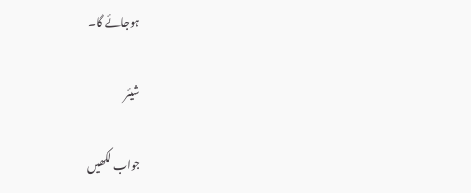ہوجائے گا۔

شیئر

جواب لکھیں